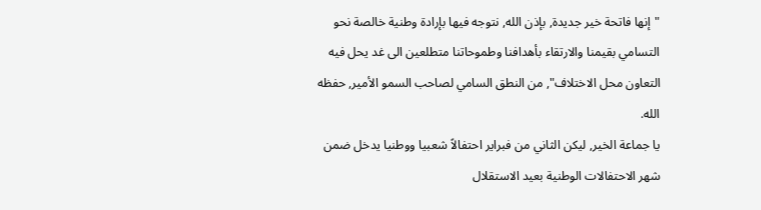"إنها فاتحة خير جديدة, بإذن الله, نتوجه فيها بإرادة وطنية خالصة نحو التسامي بقيمنا والارتقاء بأهدافنا وطموحاتنا متطلعين الى غد يحل فيه التعاون محل الاختلاف", من النطق السامي لصاحب السمو الأمير, حفظه الله.
يا جماعة الخير, ليكن الثاني من فبراير احتفالاً شعبيا ووطنيا يدخل ضمن شهر الاحتفالات الوطنية بعيد الاستقلال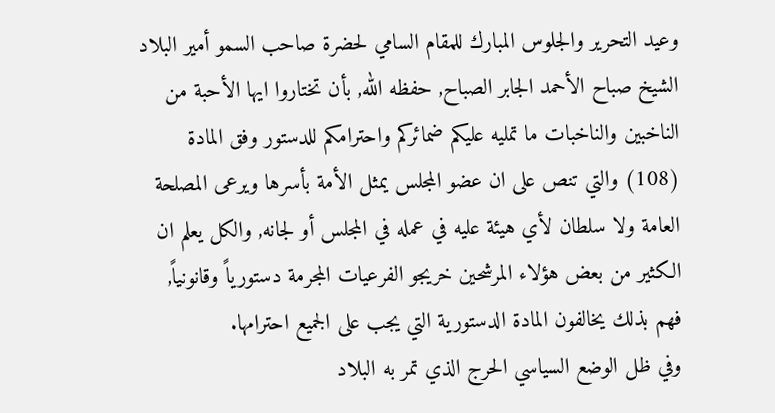وعيد التحرير والجلوس المبارك للمقام السامي لحضرة صاحب السمو أمير البلاد الشيخ صباح الأحمد الجابر الصباح, حفظه الله, بأن تختاروا ايها الأحبة من الناخبين والناخبات ما تمليه عليكم ضمائركم واحترامكم للدستور وفق المادة (108) والتي تنص على ان عضو المجلس يمثل الأمة بأسرها ويرعى المصلحة العامة ولا سلطان لأي هيئة عليه في عمله في المجلس أو لجانه, والكل يعلم ان الكثير من بعض هؤلاء المرشحين خريجو الفرعيات المجرمة دستورياً وقانونياً, فهم بذلك يخالفون المادة الدستورية التي يجب على الجميع احترامها.
وفي ظل الوضع السياسي الحرج الذي تمر به البلاد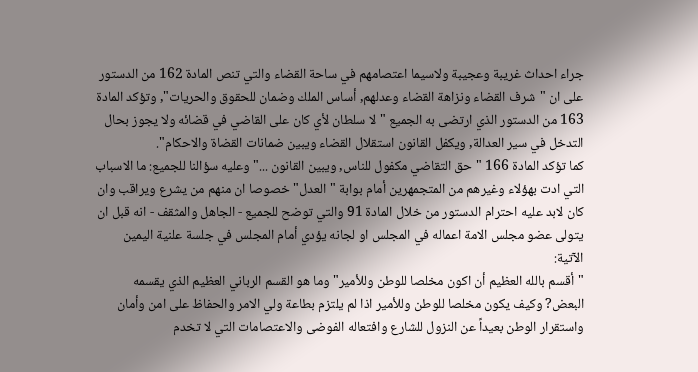جراء احداث غريبة وعجيبة ولاسيما اعتصامهم في ساحة القضاء والتي تنص المادة 162 من الدستور على ان "شرف القضاء ونزاهة القضاء وعدلهم, أساس الملك وضمان للحقوق والحريات", وتؤكد المادة 163 من الدستور الذي ارتضى به الجميع "لا سلطان لأي كان على القاضي في قضائه ولا يجوز بحال التدخل في سير العدالة, ويكفل القانون استقلال القضاء ويبين ضمانات القضاة والاحكام".
كما تؤكد المادة 166 "حق التقاضي مكفول للناس, ويبين القانون ..." وعليه سؤالنا للجميع: ما الاسباب التي ادت بهؤلاء وغيرهم من المتجمهرين أمام بوابة "العدل" خصوصا ان منهم من يشرع ويراقب وان كان لابد عليه احترام الدستور من خلال المادة 91 والتي توضح للجميع - الجاهل والمثقف - انه قبل ان يتولى عضو مجلس الامة اعماله في المجلس او لجانه يؤدي أمام المجلس في جلسة علنية اليمين الآتية:
"أقسم بالله العظيم أن اكون مخلصا للوطن وللأمير" وما هو القسم الرباني العظيم الذي يقسمه البعض? وكيف يكون مخلصا للوطن وللأمير اذا لم يلتزم بطاعة ولي الامر والحفاظ على امن وأمان واستقرار الوطن بعيداً عن النزول للشارع وافتعاله الفوضى والاعتصامات التي لا تخدم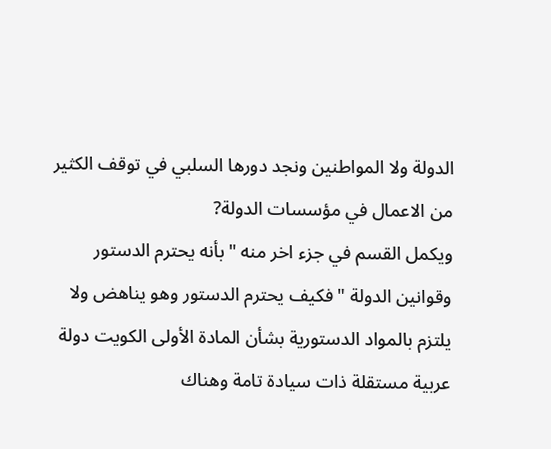الدولة ولا المواطنين ونجد دورها السلبي في توقف الكثير من الاعمال في مؤسسات الدولة?
ويكمل القسم في جزء اخر منه "بأنه يحترم الدستور وقوانين الدولة "فكيف يحترم الدستور وهو يناهض ولا يلتزم بالمواد الدستورية بشأن المادة الأولى الكويت دولة عربية مستقلة ذات سيادة تامة وهناك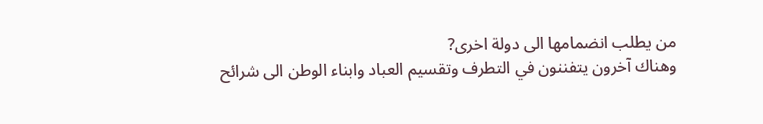من يطلب انضمامها الى دولة اخرى?
وهناك آخرون يتفننون في التطرف وتقسيم العباد وابناء الوطن الى شرائح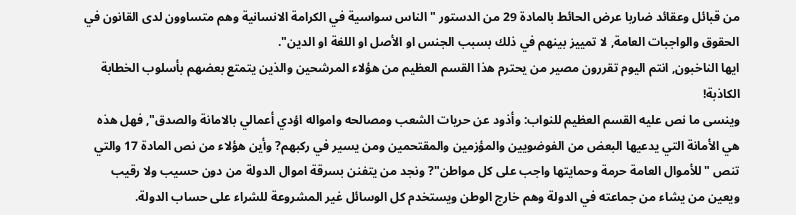من قبائل وعقائد ضاربا عرض الحائط بالمادة 29 من الدستور "الناس سواسية في الكرامة الانسانية وهم متساوون لدى القانون في الحقوق والواجبات العامة, لا تمييز بينهم في ذلك بسبب الجنس او الأصل او اللغة او الدين".
ايها الناخبون, انتم اليوم تقررون مصير من يحترم هذا القسم العظيم من هؤلاء المرشحين والذين يتمتع بعضهم بأسلوب الخطابة الكاذبة!
وينسى ما نص عليه القسم العظيم للنواب: وأذود عن حريات الشعب ومصالحه وامواله اؤدي أعمالي بالامانة والصدق", فهل هذه هي الأمانة التي يدعيها البعض من الفوضويين والمؤزمين والمقتحمين ومن يسير في ركبهم? وأين هؤلاء من نص المادة 17 والتي تنص "للأموال العامة حرمة وحمايتها واجب على كل مواطن"? ونجد من يتفنن بسرقة اموال الدولة من دون حسيب ولا رقيب ويعين من يشاء من جماعته في الدولة وهم خارج الوطن ويستخدم كل الوسائل غير المشروعة للشراء على حساب الدولة.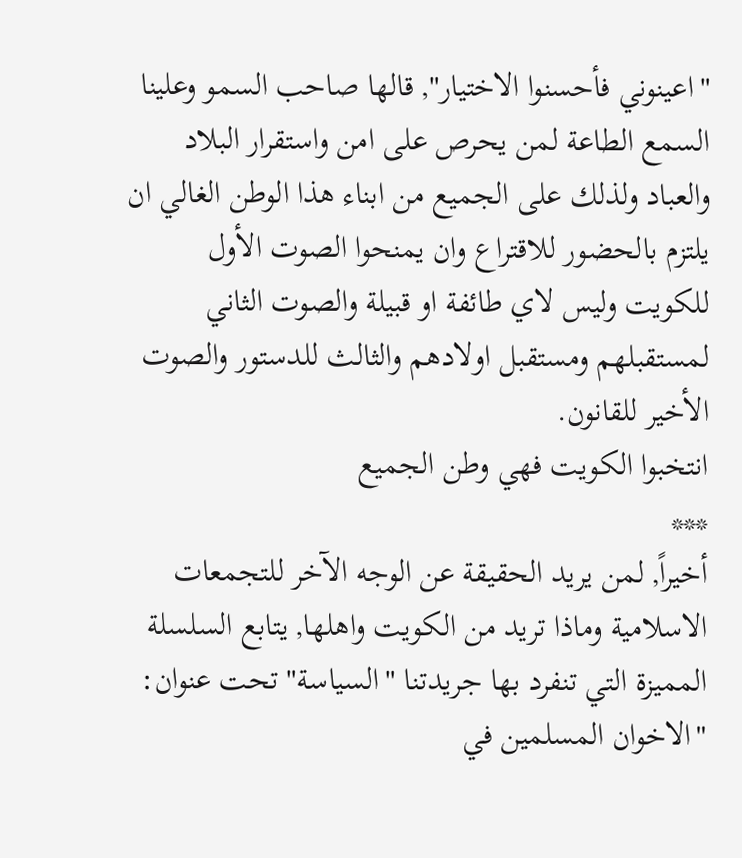"اعينوني فأحسنوا الاختيار", قالها صاحب السمو وعلينا السمع الطاعة لمن يحرص على امن واستقرار البلاد والعباد ولذلك على الجميع من ابناء هذا الوطن الغالي ان يلتزم بالحضور للاقتراع وان يمنحوا الصوت الأول للكويت وليس لاي طائفة او قبيلة والصوت الثاني لمستقبلهم ومستقبل اولادهم والثالث للدستور والصوت الأخير للقانون.
انتخبوا الكويت فهي وطن الجميع
***
أخيراً, لمن يريد الحقيقة عن الوجه الآخر للتجمعات الاسلامية وماذا تريد من الكويت واهلها, يتابع السلسلة المميزة التي تنفرد بها جريدتنا "السياسة" تحت عنوان: "الاخوان المسلمين في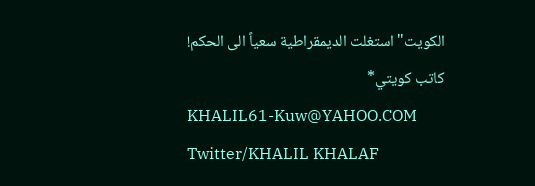الكويت" استغلت الديمقراطية سعياً الى الحكم!
كاتب كويتي*
KHALIL61-Kuw@YAHOO.COM
Twitter/KHALIL KHALAF